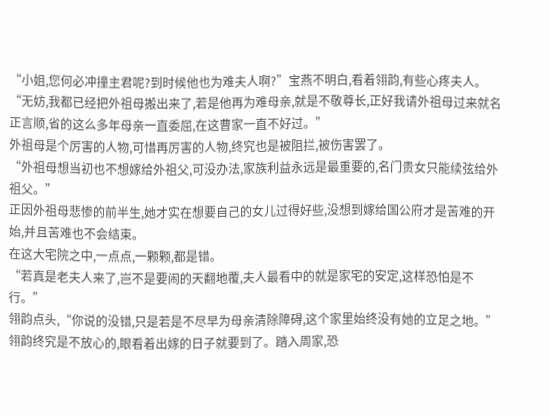“小姐,您何必冲撞主君呢?到时候他也为难夫人啊?”宝燕不明白,看着翎韵,有些心疼夫人。
“无妨,我都已经把外祖母搬出来了,若是他再为难母亲,就是不敬尊长,正好我请外祖母过来就名正言顺,省的这么多年母亲一直委屈,在这曹家一直不好过。”
外祖母是个厉害的人物,可惜再厉害的人物,终究也是被阻拦,被伤害罢了。
“外祖母想当初也不想嫁给外祖父,可没办法,家族利益永远是最重要的,名门贵女只能续弦给外祖父。”
正因外祖母悲惨的前半生,她才实在想要自己的女儿过得好些,没想到嫁给国公府才是苦难的开始,并且苦难也不会结束。
在这大宅院之中,一点点,一颗颗,都是错。
“若真是老夫人来了,岂不是要闹的天翻地覆,夫人最看中的就是家宅的安定,这样恐怕是不行。”
翎韵点头,“你说的没错,只是若是不尽早为母亲清除障碍,这个家里始终没有她的立足之地。”
翎韵终究是不放心的,眼看着出嫁的日子就要到了。踏入周家,恐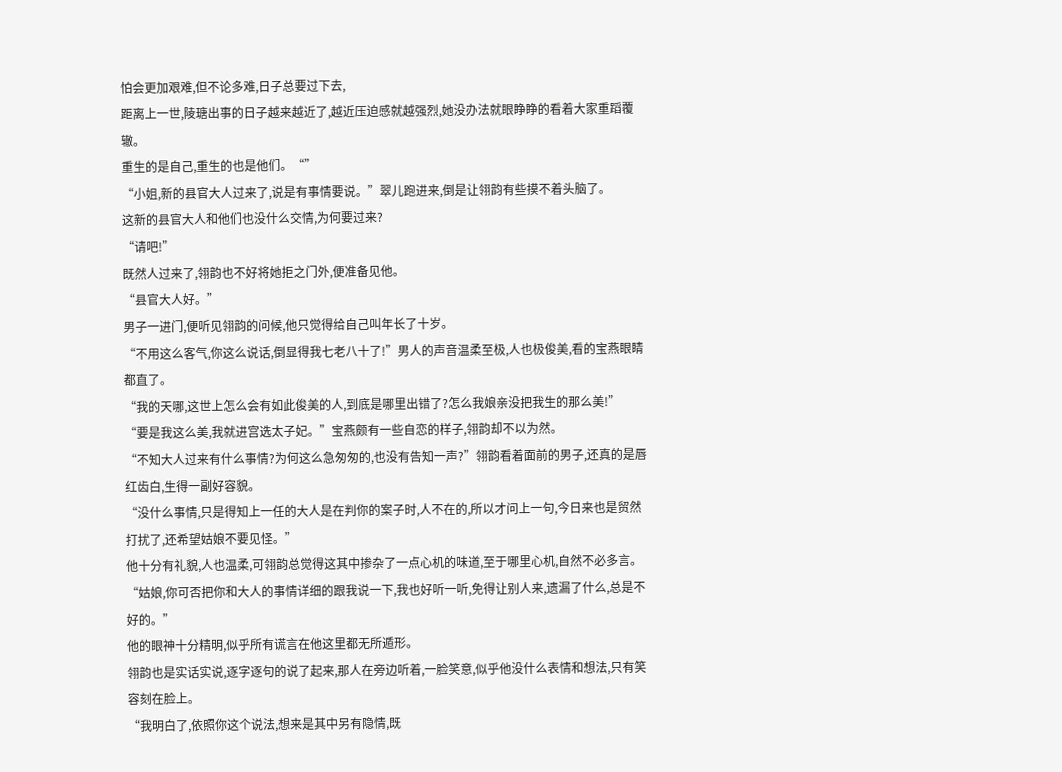怕会更加艰难,但不论多难,日子总要过下去,
距离上一世,陵瑭出事的日子越来越近了,越近压迫感就越强烈,她没办法就眼睁睁的看着大家重蹈覆辙。
重生的是自己,重生的也是他们。“”
“小姐,新的县官大人过来了,说是有事情要说。”翠儿跑进来,倒是让翎韵有些摸不着头脑了。
这新的县官大人和他们也没什么交情,为何要过来?
“请吧!”
既然人过来了,翎韵也不好将她拒之门外,便准备见他。
“县官大人好。”
男子一进门,便听见翎韵的问候,他只觉得给自己叫年长了十岁。
“不用这么客气,你这么说话,倒显得我七老八十了!”男人的声音温柔至极,人也极俊美,看的宝燕眼睛都直了。
“我的天哪,这世上怎么会有如此俊美的人,到底是哪里出错了?怎么我娘亲没把我生的那么美!”
“要是我这么美,我就进宫选太子妃。”宝燕颇有一些自恋的样子,翎韵却不以为然。
“不知大人过来有什么事情?为何这么急匆匆的,也没有告知一声?”翎韵看着面前的男子,还真的是唇红齿白,生得一副好容貌。
“没什么事情,只是得知上一任的大人是在判你的案子时,人不在的,所以才问上一句,今日来也是贸然打扰了,还希望姑娘不要见怪。”
他十分有礼貌,人也温柔,可翎韵总觉得这其中掺杂了一点心机的味道,至于哪里心机,自然不必多言。
“姑娘,你可否把你和大人的事情详细的跟我说一下,我也好听一听,免得让别人来,遗漏了什么,总是不好的。”
他的眼神十分精明,似乎所有谎言在他这里都无所遁形。
翎韵也是实话实说,逐字逐句的说了起来,那人在旁边听着,一脸笑意,似乎他没什么表情和想法,只有笑容刻在脸上。
“我明白了,依照你这个说法,想来是其中另有隐情,既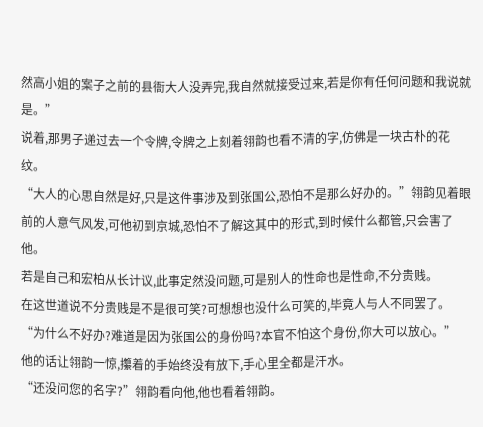然高小姐的案子之前的县衙大人没弄完,我自然就接受过来,若是你有任何问题和我说就是。”
说着,那男子递过去一个令牌,令牌之上刻着翎韵也看不清的字,仿佛是一块古朴的花纹。
“大人的心思自然是好,只是这件事涉及到张国公,恐怕不是那么好办的。”翎韵见着眼前的人意气风发,可他初到京城,恐怕不了解这其中的形式,到时候什么都管,只会害了他。
若是自己和宏柏从长计议,此事定然没问题,可是别人的性命也是性命,不分贵贱。
在这世道说不分贵贱是不是很可笑?可想想也没什么可笑的,毕竟人与人不同罢了。
“为什么不好办?难道是因为张国公的身份吗?本官不怕这个身份,你大可以放心。”
他的话让翎韵一惊,攥着的手始终没有放下,手心里全都是汗水。
“还没问您的名字?”翎韵看向他,他也看着翎韵。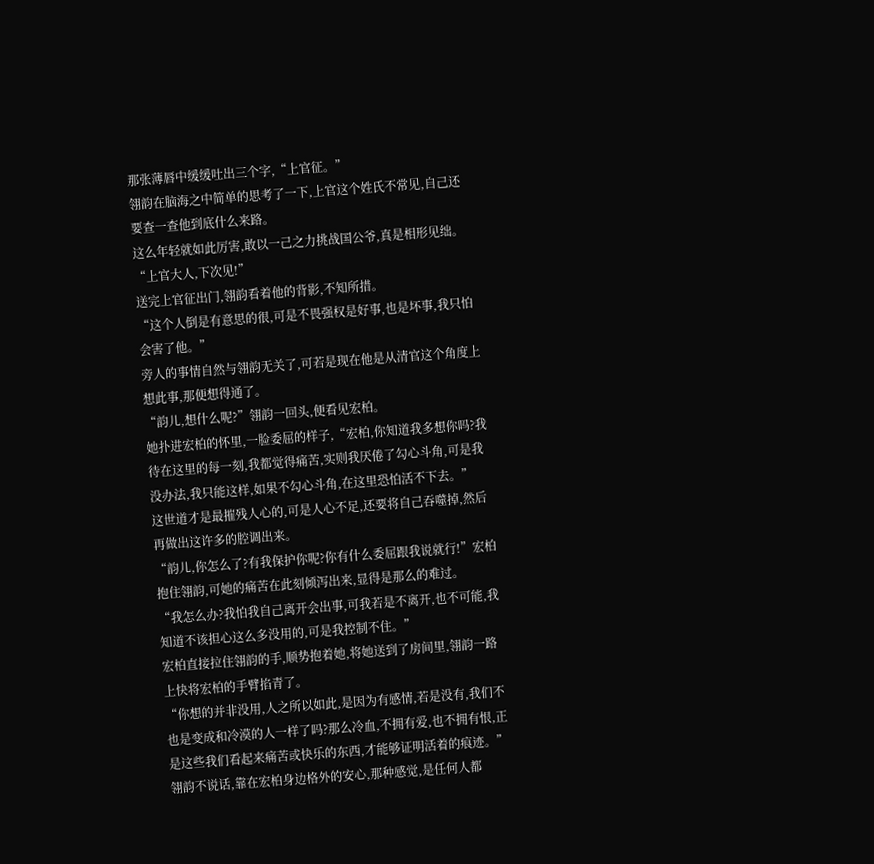那张薄唇中缓缓吐出三个字,“上官征。”
翎韵在脑海之中简单的思考了一下,上官这个姓氏不常见,自己还要查一查他到底什么来路。
这么年轻就如此厉害,敢以一己之力挑战国公爷,真是相形见绌。
“上官大人,下次见!”
送完上官征出门,翎韵看着他的背影,不知所措。
“这个人倒是有意思的很,可是不畏强权是好事,也是坏事,我只怕会害了他。”
旁人的事情自然与翎韵无关了,可若是现在他是从清官这个角度上想此事,那便想得通了。
“韵儿,想什么呢?”翎韵一回头,便看见宏柏。
她扑进宏柏的怀里,一脸委屈的样子,“宏柏,你知道我多想你吗?我待在这里的每一刻,我都觉得痛苦,实则我厌倦了勾心斗角,可是我没办法,我只能这样,如果不勾心斗角,在这里恐怕活不下去。”
这世道才是最摧残人心的,可是人心不足,还要将自己吞噬掉,然后再做出这许多的腔调出来。
“韵儿,你怎么了?有我保护你呢?你有什么委屈跟我说就行!”宏柏抱住翎韵,可她的痛苦在此刻倾泻出来,显得是那么的难过。
“我怎么办?我怕我自己离开会出事,可我若是不离开,也不可能,我知道不该担心这么多没用的,可是我控制不住。”
宏柏直接拉住翎韵的手,顺势抱着她,将她送到了房间里,翎韵一路上快将宏柏的手臂掐青了。
“你想的并非没用,人之所以如此,是因为有感情,若是没有,我们不也是变成和冷漠的人一样了吗?那么冷血,不拥有爱,也不拥有恨,正是这些我们看起来痛苦或快乐的东西,才能够证明活着的痕迹。”
翎韵不说话,靠在宏柏身边格外的安心,那种感觉,是任何人都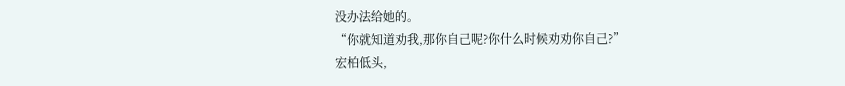没办法给她的。
“你就知道劝我,那你自己呢?你什么时候劝劝你自己?”
宏柏低头,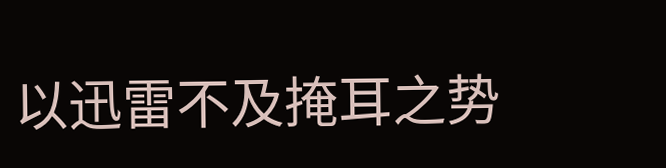以迅雷不及掩耳之势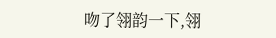吻了翎韵一下,翎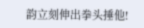韵立刻伸出拳头捶他!